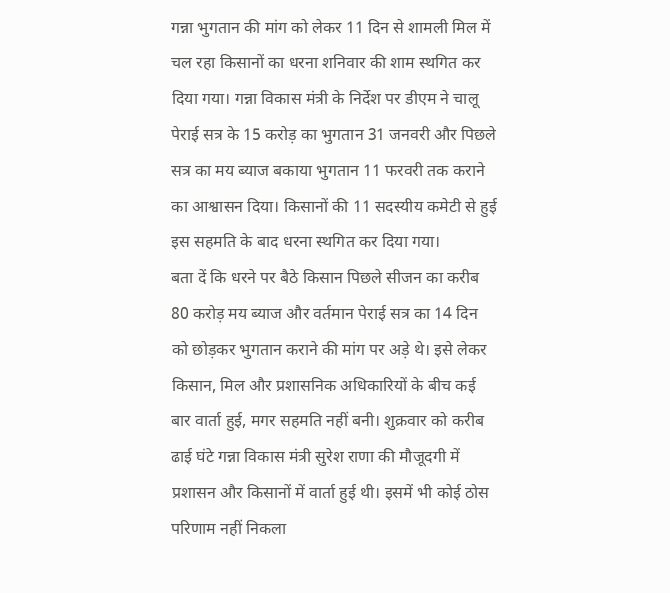गन्ना भुगतान की मांग को लेकर 11 दिन से शामली मिल में चल रहा किसानों का धरना शनिवार की शाम स्थगित कर दिया गया। गन्ना विकास मंत्री के निर्देश पर डीएम ने चालू पेराई सत्र के 15 करोड़ का भुगतान 31 जनवरी और पिछले सत्र का मय ब्याज बकाया भुगतान 11 फरवरी तक कराने का आश्वासन दिया। किसानों की 11 सदस्यीय कमेटी से हुई इस सहमति के बाद धरना स्थगित कर दिया गया।
बता दें कि धरने पर बैठे किसान पिछले सीजन का करीब 80 करोड़ मय ब्याज और वर्तमान पेराई सत्र का 14 दिन को छोड़कर भुगतान कराने की मांग पर अड़े थे। इसे लेकर किसान, मिल और प्रशासनिक अधिकारियों के बीच कई बार वार्ता हुई, मगर सहमति नहीं बनी। शुक्रवार को करीब ढाई घंटे गन्ना विकास मंत्री सुरेश राणा की मौजूदगी में प्रशासन और किसानों में वार्ता हुई थी। इसमें भी कोई ठोस परिणाम नहीं निकला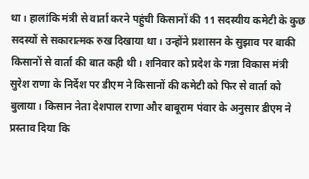था। हालांकि मंत्री से वार्ता करने पहुंची किसानों की 11 सदस्यीय कमेटी के कुछ सदस्यों से सकारात्मक रुख दिखाया था। उन्होंने प्रशासन के सुझाव पर बाकी किसानों से वार्ता की बात कही थी। शनिवार को प्रदेश के गन्ना विकास मंत्री सुरेश राणा के निर्देश पर डीएम ने किसानों की कमेटी को फिर से वार्ता को बुलाया। किसान नेता देशपाल राणा और बाबूराम पंवार के अनुसार डीएम ने प्रस्ताव दिया कि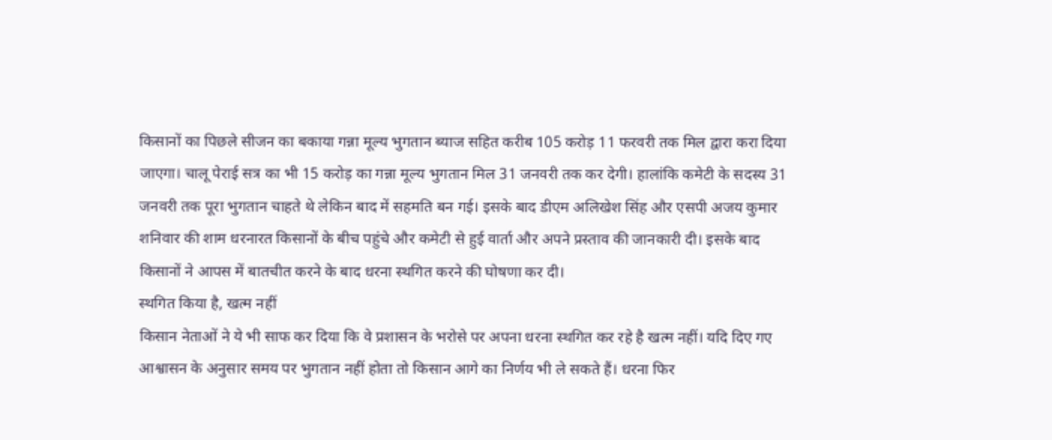किसानों का पिछले सीजन का बकाया गन्ना मूल्य भुगतान ब्याज सहित करीब 105 करोड़ 11 फरवरी तक मिल द्वारा करा दिया जाएगा। चालू पेराई सत्र का भी 15 करोड़ का गन्ना मूल्य भुगतान मिल 31 जनवरी तक कर देगी। हालांकि कमेटी के सदस्य 31 जनवरी तक पूरा भुगतान चाहते थे लेकिन बाद में सहमति बन गई। इसके बाद डीएम अलिखेश सिंह और एसपी अजय कुमार शनिवार की शाम धरनारत किसानों के बीच पहुंचे और कमेटी से हुई वार्ता और अपने प्रस्ताव की जानकारी दी। इसके बाद किसानों ने आपस में बातचीत करने के बाद धरना स्थगित करने की घोषणा कर दी।
स्थगित किया है, खत्म नहीं
किसान नेताओं ने ये भी साफ कर दिया कि वे प्रशासन के भरोसे पर अपना धरना स्थगित कर रहे है खत्म नहीं। यदि दिए गए आश्वासन के अनुसार समय पर भुगतान नहीं होता तो किसान आगे का निर्णय भी ले सकते हैं। धरना फिर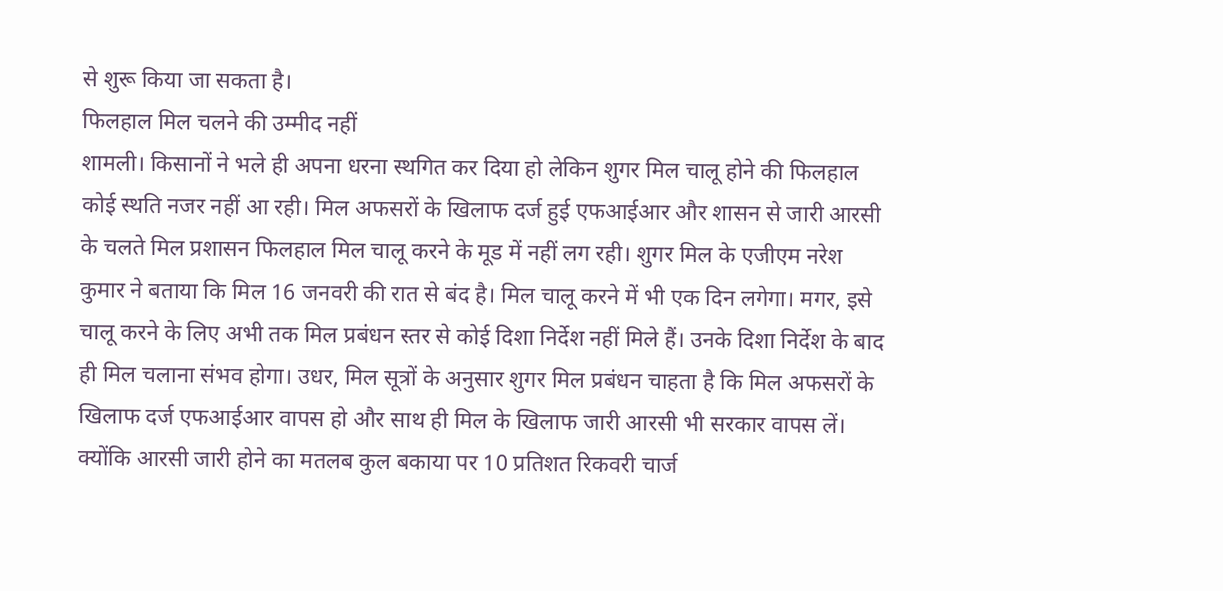से शुरू किया जा सकता है।
फिलहाल मिल चलने की उम्मीद नहीं
शामली। किसानों ने भले ही अपना धरना स्थगित कर दिया हो लेकिन शुगर मिल चालू होने की फिलहाल कोई स्थति नजर नहीं आ रही। मिल अफसरों के खिलाफ दर्ज हुई एफआईआर और शासन से जारी आरसी के चलते मिल प्रशासन फिलहाल मिल चालू करने के मूड में नहीं लग रही। शुगर मिल के एजीएम नरेश कुमार ने बताया कि मिल 16 जनवरी की रात से बंद है। मिल चालू करने में भी एक दिन लगेगा। मगर, इसे चालू करने के लिए अभी तक मिल प्रबंधन स्तर से कोई दिशा निर्देश नहीं मिले हैं। उनके दिशा निर्देश के बाद ही मिल चलाना संभव होगा। उधर, मिल सूत्रों के अनुसार शुगर मिल प्रबंधन चाहता है कि मिल अफसरों के खिलाफ दर्ज एफआईआर वापस हो और साथ ही मिल के खिलाफ जारी आरसी भी सरकार वापस लें। क्योंकि आरसी जारी होने का मतलब कुल बकाया पर 10 प्रतिशत रिकवरी चार्ज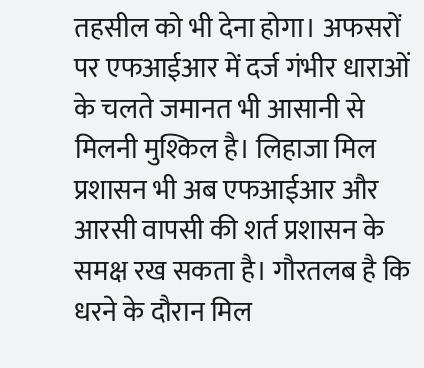तहसील को भी देना होगा। अफसरों पर एफआईआर में दर्ज गंभीर धाराओं के चलते जमानत भी आसानी से मिलनी मुश्किल है। लिहाजा मिल प्रशासन भी अब एफआईआर और आरसी वापसी की शर्त प्रशासन के समक्ष रख सकता है। गौरतलब है कि धरने के दौरान मिल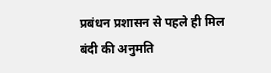प्रबंधन प्रशासन से पहले ही मिल बंदी की अनुमति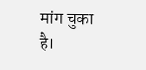मांग चुका है।